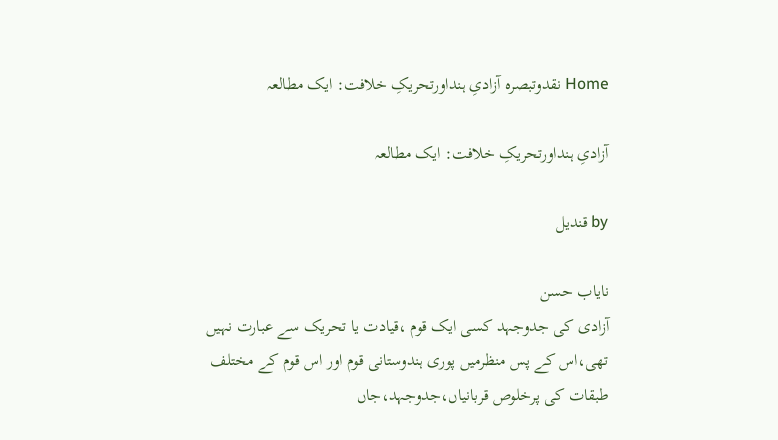Home نقدوتبصرہ آزادیِ ہنداورتحریکِ خلافت: ایک مطالعہ

آزادیِ ہنداورتحریکِ خلافت: ایک مطالعہ

by قندیل

نایاب حسن
آزادی کی جدوجہد کسی ایک قوم ،قیادت یا تحریک سے عبارت نہیں تھی،اس کے پس منظرمیں پوری ہندوستانی قوم اور اس قوم کے مختلف طبقات کی پرخلوص قربانیاں،جدوجہد،جاں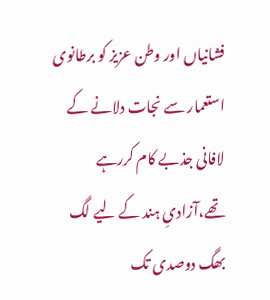فشانیاں اور وطن عزیز کو برطانوی استعمار سے نجات دلانے کے لافانی جذبے کام کررہے تھے،آزادیِ ہند کے لیے لگ بھگ دوصدی تک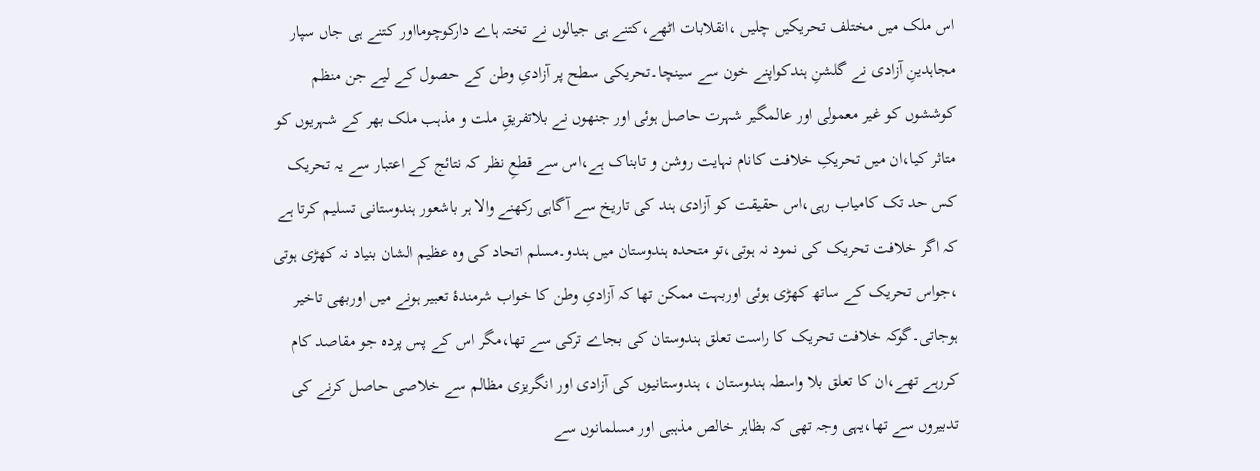اس ملک میں مختلف تحریکیں چلیں ،انقلابات اٹھے،کتنے ہی جیالوں نے تختہ ہاے دارکوچومااور کتنے ہی جاں سپار مجاہدینِ آزادی نے گلشنِ ہندکواپنے خون سے سینچا۔تحریکی سطح پر آزادیِ وطن کے حصول کے لیے جن منظم کوششوں کو غیر معمولی اور عالمگیر شہرت حاصل ہوئی اور جنھوں نے بلاتفریقِ ملت و مذہب ملک بھر کے شہریوں کو متاثر کیا،ان میں تحریکِ خلافت کانام نہایت روشن و تابناک ہے،اس سے قطعِ نظر کہ نتائج کے اعتبار سے یہ تحریک کس حد تک کامیاب رہی،اس حقیقت کو آزادی ہند کی تاریخ سے آگاہی رکھنے والا ہر باشعور ہندوستانی تسلیم کرتا ہے کہ اگر خلافت تحریک کی نمود نہ ہوتی،تو متحدہ ہندوستان میں ہندو۔مسلم اتحاد کی وہ عظیم الشان بنیاد نہ کھڑی ہوتی ،جواس تحریک کے ساتھ کھڑی ہوئی اوربہت ممکن تھا کہ آزادیِ وطن کا خواب شرمندۂ تعبیر ہونے میں اوربھی تاخیر ہوجاتی۔گوکہ خلافت تحریک کا راست تعلق ہندوستان کی بجاے ترکی سے تھا،مگر اس کے پس پردہ جو مقاصد کام کررہے تھے،ان کا تعلق بلا واسطہ ہندوستان ، ہندوستانیوں کی آزادی اور انگریزی مظالم سے خلاصی حاصل کرنے کی تدبیروں سے تھا،یہی وجہ تھی کہ بظاہر خالص مذہبی اور مسلمانوں سے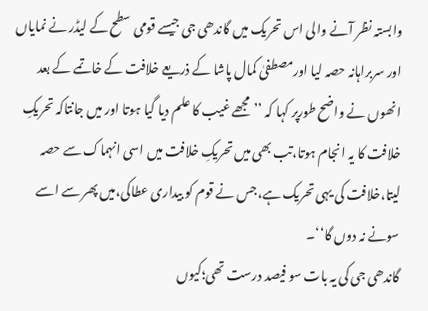وابستہ نظر آنے والی اس تحریک میں گاندھی جی جیسے قومی سطح کے لیڈر نے نمایاں اور سربراہانہ حصہ لیا اورمصطفیٰ کمال پاشا کے ذریعے خلافت کے خاتمے کے بعد انھوں نے واضح طورپر کہا کہ ’’مجھے غیب کا علم دیا گیا ہوتا اور میں جانتاکہ تحریکِ خلافت کا یہ انجام ہوتا،تب بھی میں تحریکِ خلافت میں اسی انہماک سے حصہ لیتا،خلافت کی یہی تحریک ہے،جس نے قوم کو بیداری عطاکی،میں پھر سے اسے سونے نہ دوں گا‘‘۔
گاندھی جی کی یہ بات سو فیصد درست تھی؛کیوں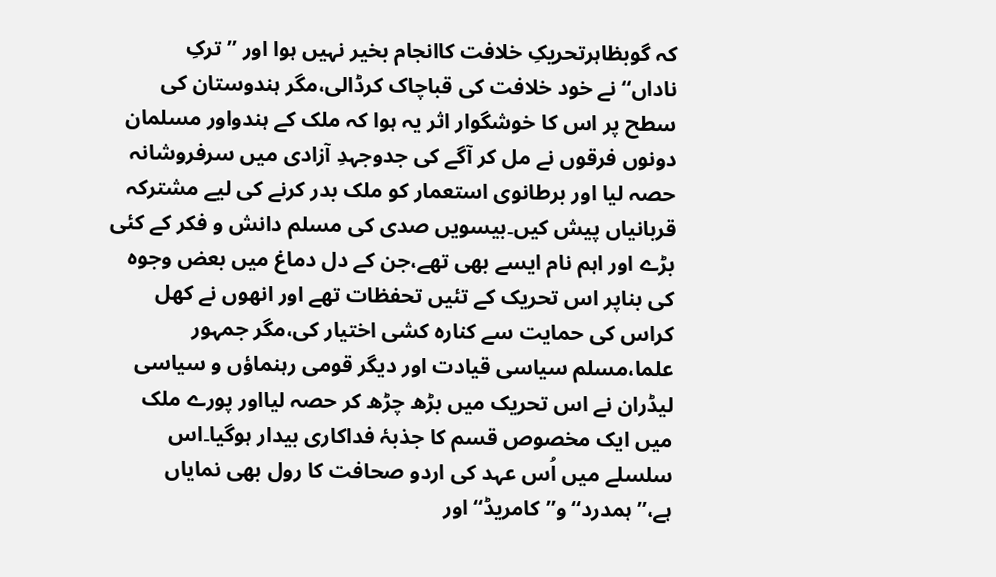کہ گوبظاہرتحریکِ خلافت کاانجام بخیر نہیں ہوا اور ’’ترکِ ناداں‘‘نے خود خلافت کی قباچاک کرڈالی،مگر ہندوستان کی سطح پر اس کا خوشگوار اثر یہ ہوا کہ ملک کے ہندواور مسلمان دونوں فرقوں نے مل کر آگے کی جدوجہدِ آزادی میں سرفروشانہ حصہ لیا اور برطانوی استعمار کو ملک بدر کرنے کی لیے مشترکہ قربانیاں پیش کیں۔بیسویں صدی کی مسلم دانش و فکر کے کئی بڑے اور اہم نام ایسے بھی تھے،جن کے دل دماغ میں بعض وجوہ کی بناپر اس تحریک کے تئیں تحفظات تھے اور انھوں نے کھل کراس کی حمایت سے کنارہ کشی اختیار کی،مگر جمہور علما،مسلم سیاسی قیادت اور دیگر قومی رہنماؤں و سیاسی لیڈران نے اس تحریک میں بڑھ چڑھ کر حصہ لیااور پورے ملک میں ایک مخصوص قسم کا جذبۂ فداکاری بیدار ہوگیا۔اس سلسلے میں اُس عہد کی اردو صحافت کا رول بھی نمایاں ہے،’’ہمدرد‘‘و’’کامریڈ‘‘اور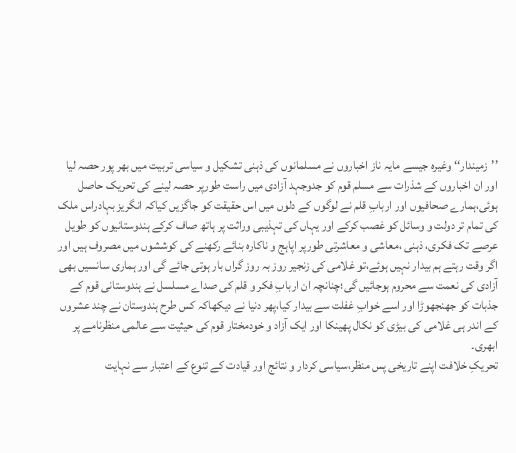’’زمیندار‘‘ وغیرہ جیسے مایہ ناز اخباروں نے مسلمانوں کی ذہنی تشکیل و سیاسی تربیت میں بھر پور حصہ لیا اور ان اخباروں کے شذرات سے مسلم قوم کو جدوجہد آزادی میں راست طورپر حصہ لینے کی تحریک حاصل ہوئی،ہمارے صحافیوں اور اربابِ قلم نے لوگوں کے دلوں میں اس حقیقت کو جاگزیں کیاکہ انگریز بہادراس ملک کی تمام تر دولت و وسائل کو غصب کرکے اور یہاں کی تہذیبی وراثت پر ہاتھ صاف کرکے ہندوستانیوں کو طویل عرصے تک فکری، ذہنی ،معاشی و معاشرتی طورپر اپاہج و ناکارہ بنائے رکھنے کی کوششوں میں مصروف ہیں اور اگر وقت رہتے ہم بیدار نہیں ہوئے،تو غلامی کی زنجیر روز بہ روز گراں بار ہوتی جائے گی اور ہماری سانسیں بھی آزادی کی نعمت سے محروم ہوجائیں گی؛چنانچہ ان اربابِ فکر و قلم کی صداے مسلسل نے ہندوستانی قوم کے جذبات کو جھنجھوڑا اور اسے خوابِ غفلت سے بیدار کیا،پھر دنیا نے دیکھاکہ کس طرح ہندوستان نے چند عشروں کے اندر ہی غلامی کی بیڑی کو نکال پھینکا اور ایک آزاد و خودمختار قوم کی حیثیت سے عالمی منظرنامے پر ابھری۔
تحریکِ خلافت اپنے تاریخی پس منظر،سیاسی کردار و نتائج اور قیادت کے تنوع کے اعتبار سے نہایت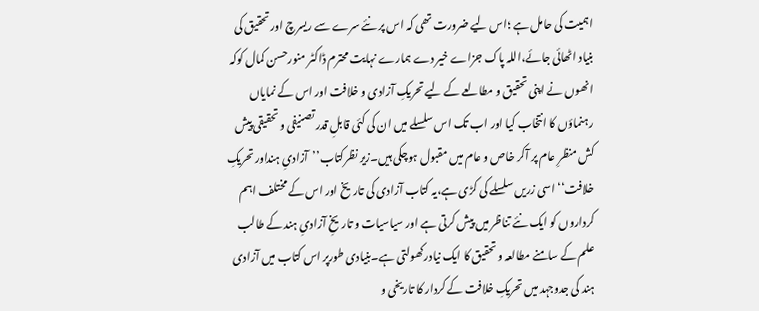اہمیت کی حامل ہے ؛اس لیے ضرورت تھی کہ اس پر نئے سرے سے ریسرچ اور تحقیق کی بنیاد اٹھائی جائے،اللہ پاک جزاے خیر دے ہمارے نہایت محترم ڈاکٹر منورحسن کمال کوکہ انھوں نے اپنی تحقیق و مطالعے کے لیے تحریکِ آزادی و خلافت اور اس کے نمایاں رہنماؤں کا انتخاب کیا اور اب تک اس سلسلے میں ان کی کئی قابلِ قدر تصنیفی و تحقیقی پیش کش منظرِ عام پر آکر خاص و عام میں مقبول ہوچکی ہیں۔زیر نظرکتاب’’آزادیِ ہنداور تحریکِ خلافت‘‘اسی زریں سلسلے کی کڑی ہے،یہ کتاب آزادی کی تاریخ اور اس کے مختلف اہم کرداروں کو ایک نئے تناظر میں پیش کرتی ہے اور سیاسیات و تاریخِ آزادیِ ہند کے طالب علم کے سامنے مطالعہ و تحقیق کا ایک نیادرکھولتی ہے۔بنیادی طورپر اس کتاب میں آزادی ہند کی جدوجہد میں تحریکِ خلافت کے کردار کا تاریخی و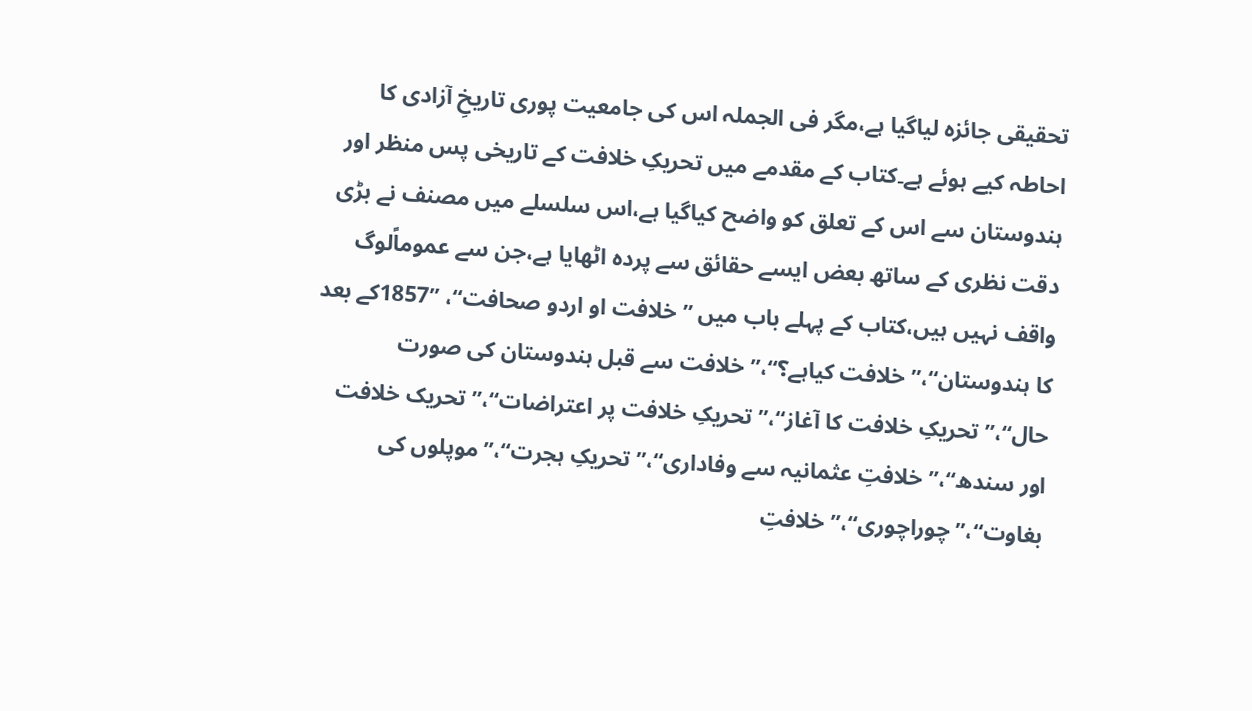تحقیقی جائزہ لیاگیا ہے،مگر فی الجملہ اس کی جامعیت پوری تاریخِ آزادی کا احاطہ کیے ہوئے ہے۔کتاب کے مقدمے میں تحریکِ خلافت کے تاریخی پس منظر اور ہندوستان سے اس کے تعلق کو واضح کیاگیا ہے،اس سلسلے میں مصنف نے بڑی دقت نظری کے ساتھ بعض ایسے حقائق سے پردہ اٹھایا ہے،جن سے عموماًلوگ واقف نہیں ہیں،کتاب کے پہلے باب میں ’’خلافت او اردو صحافت‘‘، ’’1857کے بعد کا ہندوستان‘‘،’’خلافت کیاہے؟‘‘،’’خلافت سے قبل ہندوستان کی صورت حال‘‘،’’تحریکِ خلافت کا آغاز‘‘،’’تحریکِ خلافت پر اعتراضات‘‘،’’تحریک خلافت اور سندھ‘‘،’’خلافتِ عثمانیہ سے وفاداری‘‘،’’تحریکِ ہجرت‘‘،’’موپلوں کی بغاوت‘‘،’’چوراچوری‘‘،’’خلافتِ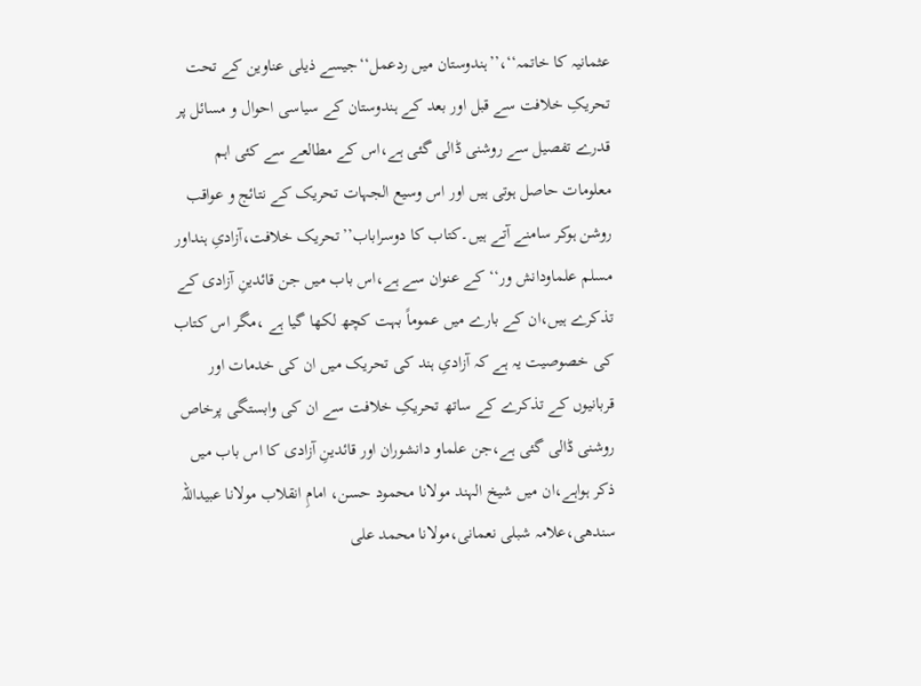عثمانیہ کا خاتمہ‘‘،’’ہندوستان میں ردعمل‘‘جیسے ذیلی عناوین کے تحت تحریکِ خلافت سے قبل اور بعد کے ہندوستان کے سیاسی احوال و مسائل پر قدرے تفصیل سے روشنی ڈالی گئی ہے،اس کے مطالعے سے کئی اہم معلومات حاصل ہوتی ہیں اور اس وسیع الجہات تحریک کے نتائج و عواقب روشن ہوکر سامنے آتے ہیں۔کتاب کا دوسراباب’’تحریک خلافت،آزادیِ ہنداور مسلم علماودانش ور‘‘کے عنوان سے ہے،اس باب میں جن قائدینِ آزادی کے تذکرے ہیں،ان کے بارے میں عموماً بہت کچھ لکھا گیا ہے ،مگر اس کتاب کی خصوصیت یہ ہے کہ آزادیِ ہند کی تحریک میں ان کی خدمات اور قربانیوں کے تذکرے کے ساتھ تحریکِ خلافت سے ان کی وابستگی پرخاص روشنی ڈالی گئی ہے،جن علماو دانشوران اور قائدینِ آزادی کا اس باب میں ذکر ہواہے،ان میں شیخ الہند مولانا محمود حسن، امامِ انقلاب مولانا عبیداللہ سندھی،علامہ شبلی نعمانی،مولانا محمد علی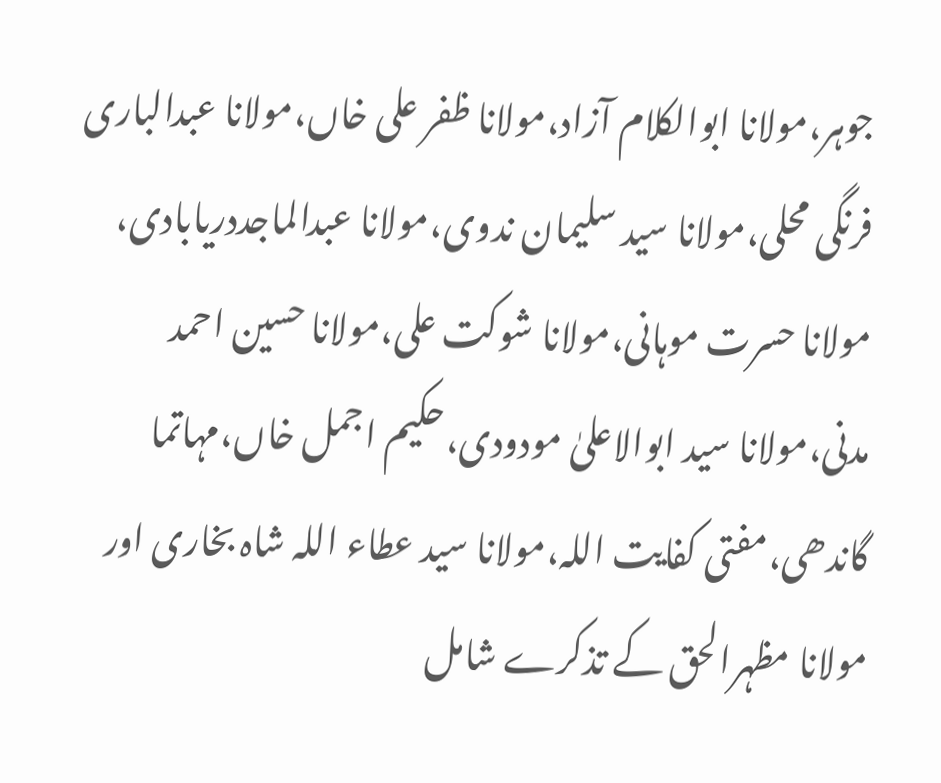جوہر،مولانا ابوالکلام آزاد،مولانا ظفر علی خاں،مولانا عبدالباری فرنگی محلی،مولانا سید سلیمان ندوی،مولانا عبدالماجددریابادی، مولانا حسرت موہانی،مولانا شوکت علی،مولانا حسین احمد مدنی،مولانا سید ابوالاعلیٰ مودودی،حکیم اجمل خاں،مہاتما گاندھی،مفتی کفایت اللہ،مولانا سید عطاء اللہ شاہ بخاری اور مولانا مظہرالحق کے تذکرے شامل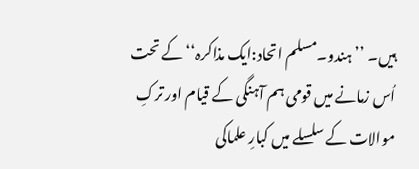ہیں۔ ’’ہندو۔مسلم اتحاد:ایک مذاکرہ‘‘کے تحت اُس زمانے میں قومی ہم آہنگی کے قیام اور ترکِ موالات کے سلسلے میں کبارِ علماکی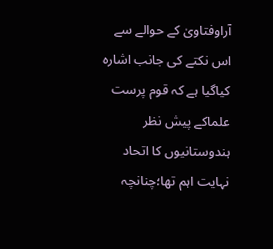آراوفتاویٰ کے حوالے سے اس نکتے کی جانب اشارہ کیاگیا ہے کہ قوم پرست علماکے پیش نظر ہندوستانیوں کا اتحاد نہایت اہم تھا؛چنانچہ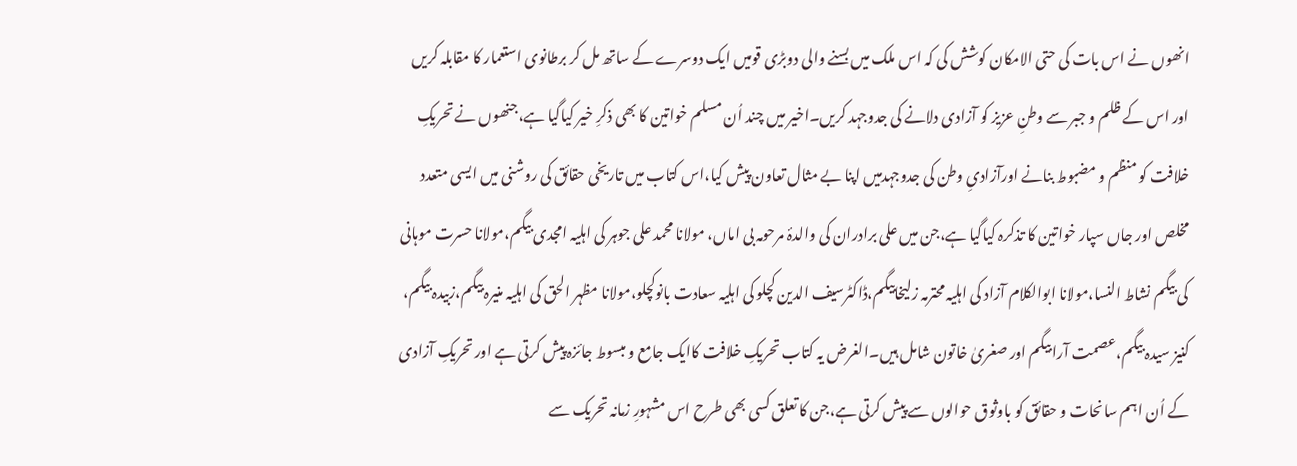انھوں نے اس بات کی حتی الامکان کوشش کی کہ اس ملک میں بسنے والی دوبڑی قومیں ایک دوسرے کے ساتھ مل کر برطانوی استعمار کا مقابلہ کریں اور اس کے ظلم و جبر سے وطنِ عزیز کو آزادی دلانے کی جدوجہد کریں۔اخیر میں چند اُن مسلم خواتین کا بھی ذکرِ خیر کیاگیا ہے،جنھوں نے تحریکِ خلافت کو منظم و مضبوط بنانے اورآزادیِ وطن کی جدوجہدمیں اپنا بے مثال تعاون پیش کیا،اس کتاب میں تاریخی حقائق کی روشنی میں ایسی متعدد مخلص اور جاں سپار خواتین کا تذکرہ کیاگیا ہے،جن میں علی برادران کی والدۂ مرحومہ بی اماں، مولانا محمد علی جوہر کی اہلیہ امجدی بیگم،مولانا حسرت موہانی کی بیگم نشاط النسا،مولانا ابوالکلام آزاد کی اہلیہ محترمہ زلیخابیگم،ڈاکٹرسیف الدین کچلو کی اہلیہ سعادت بانوکچلو،مولانا مظہر الحق کی اہلیہ منیرہ بیگم،زبیدہ بیگم، کنیز سیدہ بیگم،عصمت آرابیگم اور صغریٰ خاتون شامل ہیں۔الغرض یہ کتاب تحریکِ خلافت کاایک جامع و مبسوط جائزہ پیش کرتی ہے اور تحریکِ آزادی کے اُن اہم سانحات و حقائق کو باوثوق حوالوں سے پیش کرتی ہے،جن کا تعلق کسی بھی طرح اس مشہورِ زمانہ تحریک سے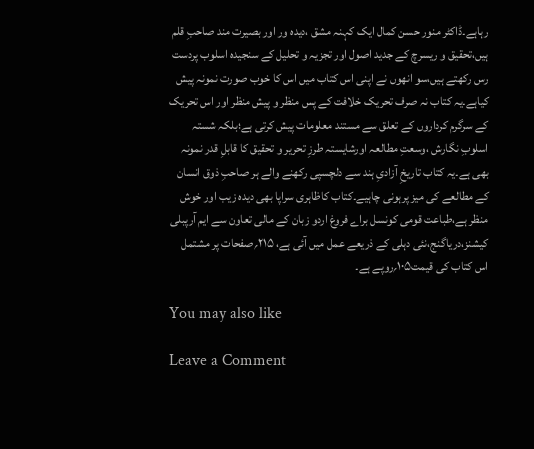رہاہے۔ڈاکٹر منور حسن کمال ایک کہنہ مشق ،دیدہ ور اور بصیرت مند صاحبِ قلم ہیں،تحقیق و ریسرچ کے جدید اصول اور تجزیہ و تحلیل کے سنجیدہ اسلوب پردست رس رکھتے ہیں،سو انھوں نے اپنی اس کتاب میں اس کا خوب صورت نمونہ پیش کیاہے۔یہ کتاب نہ صرف تحریک خلافت کے پس منظر و پیش منظر اور اس تحریک کے سرگرم کرداروں کے تعلق سے مستند معلومات پیش کرتی ہے؛بلکہ شستہ اسلوبِ نگارش ،وسعتِ مطالعہ اورشایستہ طرزِ تحریر و تحقیق کا قابلِ قدر نمونہ بھی ہے۔یہ کتاب تاریخِ آزادیِ ہند سے دلچسپی رکھنے والے ہر صاحبِ ذوق انسان کے مطالعے کی میز پرہونی چاہیے۔کتاب کاظاہری سراپا بھی دیدہ زیب اور خوش منظر ہے،طباعت قومی کونسل براے فروغ اردو زبان کے مالی تعاون سے ایم آرپبلی کیشنز،دریاگنج،نئی دہلی کے ذریعے عمل میں آئی ہے، ۲۱۵؍صفحات پر مشتمل اس کتاب کی قیمت۱۰۵؍روپے ہے۔

You may also like

Leave a Comment